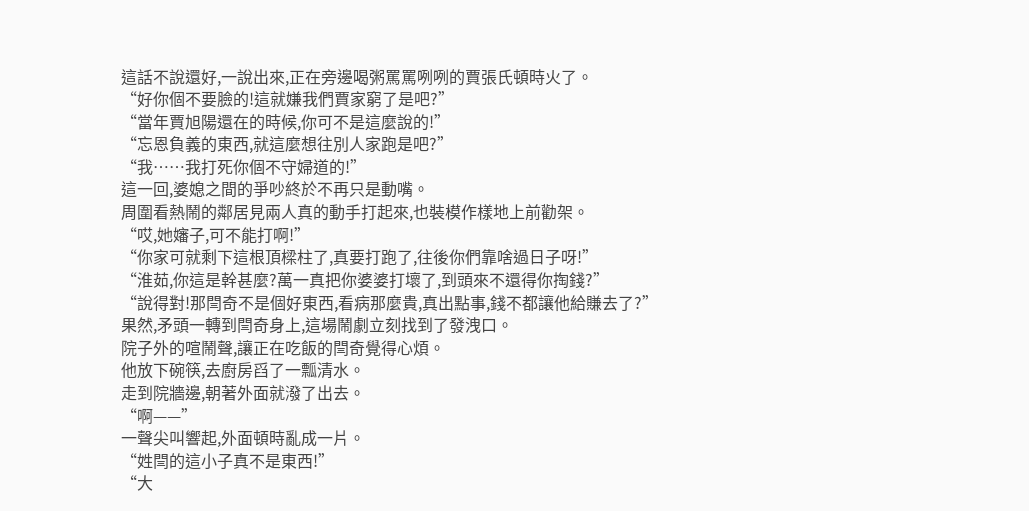這話不說還好,一說出來,正在旁邊喝粥罵罵咧咧的賈張氏頓時火了。
“好你個不要臉的!這就嫌我們賈家窮了是吧?”
“當年賈旭陽還在的時候,你可不是這麼說的!”
“忘恩負義的東西,就這麼想往別人家跑是吧?”
“我……我打死你個不守婦道的!”
這一回,婆媳之間的爭吵終於不再只是動嘴。
周圍看熱鬧的鄰居見兩人真的動手打起來,也裝模作樣地上前勸架。
“哎,她嬸子,可不能打啊!”
“你家可就剩下這根頂樑柱了,真要打跑了,往後你們靠啥過日子呀!”
“淮茹,你這是幹甚麼?萬一真把你婆婆打壞了,到頭來不還得你掏錢?”
“說得對!那閆奇不是個好東西,看病那麼貴,真出點事,錢不都讓他給賺去了?”
果然,矛頭一轉到閆奇身上,這場鬧劇立刻找到了發洩口。
院子外的喧鬧聲,讓正在吃飯的閆奇覺得心煩。
他放下碗筷,去廚房舀了一瓢清水。
走到院牆邊,朝著外面就潑了出去。
“啊——”
一聲尖叫響起,外面頓時亂成一片。
“姓閆的這小子真不是東西!”
“大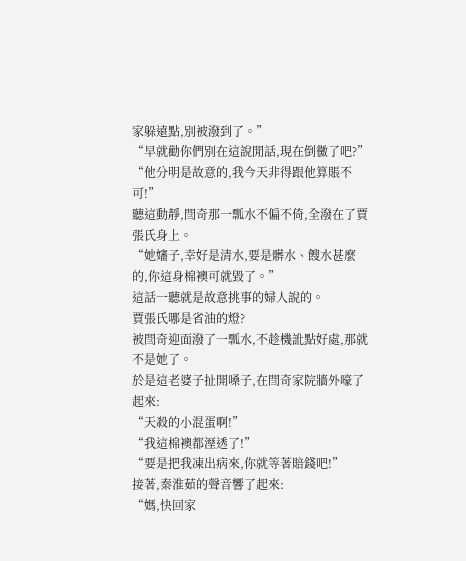家躲遠點,別被潑到了。”
“早就勸你們別在這說閒話,現在倒黴了吧?”
“他分明是故意的,我今天非得跟他算賬不可!”
聽這動靜,閆奇那一瓢水不偏不倚,全潑在了賈張氏身上。
“她嬸子,幸好是清水,要是髒水、餿水甚麼的,你這身棉襖可就毀了。”
這話一聽就是故意挑事的婦人說的。
賈張氏哪是省油的燈?
被閆奇迎面潑了一瓢水,不趁機訛點好處,那就不是她了。
於是這老婆子扯開嗓子,在閆奇家院牆外嚎了起來:
“天殺的小混蛋啊!”
“我這棉襖都溼透了!”
“要是把我凍出病來,你就等著賠錢吧!”
接著,秦淮茹的聲音響了起來:
“媽,快回家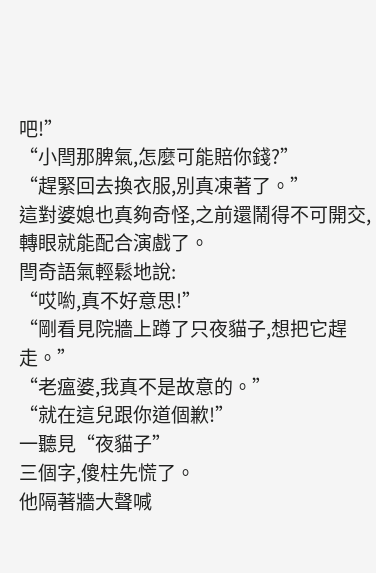吧!”
“小閆那脾氣,怎麼可能賠你錢?”
“趕緊回去換衣服,別真凍著了。”
這對婆媳也真夠奇怪,之前還鬧得不可開交,轉眼就能配合演戲了。
閆奇語氣輕鬆地說:
“哎喲,真不好意思!”
“剛看見院牆上蹲了只夜貓子,想把它趕走。”
“老瘟婆,我真不是故意的。”
“就在這兒跟你道個歉!”
一聽見“夜貓子”
三個字,傻柱先慌了。
他隔著牆大聲喊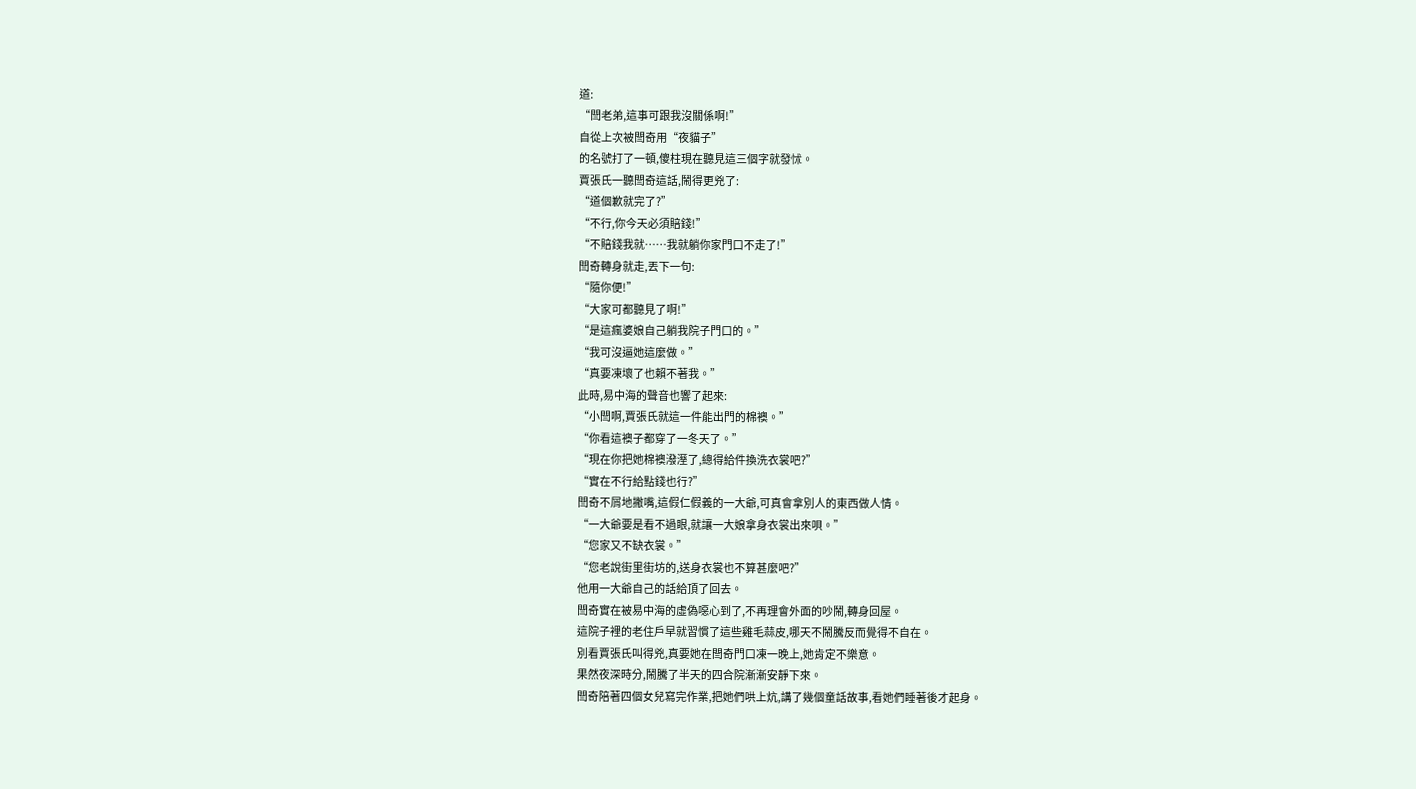道:
“閆老弟,這事可跟我沒關係啊!”
自從上次被閆奇用“夜貓子”
的名號打了一頓,傻柱現在聽見這三個字就發怵。
賈張氏一聽閆奇這話,鬧得更兇了:
“道個歉就完了?”
“不行,你今天必須賠錢!”
“不賠錢我就……我就躺你家門口不走了!”
閆奇轉身就走,丟下一句:
“隨你便!”
“大家可都聽見了啊!”
“是這瘋婆娘自己躺我院子門口的。”
“我可沒逼她這麼做。”
“真要凍壞了也賴不著我。”
此時,易中海的聲音也響了起來:
“小閆啊,賈張氏就這一件能出門的棉襖。”
“你看這襖子都穿了一冬天了。”
“現在你把她棉襖潑溼了,總得給件換洗衣裳吧?”
“實在不行給點錢也行?”
閆奇不屑地撇嘴,這假仁假義的一大爺,可真會拿別人的東西做人情。
“一大爺要是看不過眼,就讓一大娘拿身衣裳出來唄。”
“您家又不缺衣裳。”
“您老說街里街坊的,送身衣裳也不算甚麼吧?”
他用一大爺自己的話給頂了回去。
閆奇實在被易中海的虛偽噁心到了,不再理會外面的吵鬧,轉身回屋。
這院子裡的老住戶早就習慣了這些雞毛蒜皮,哪天不鬧騰反而覺得不自在。
別看賈張氏叫得兇,真要她在閆奇門口凍一晚上,她肯定不樂意。
果然夜深時分,鬧騰了半天的四合院漸漸安靜下來。
閆奇陪著四個女兒寫完作業,把她們哄上炕,講了幾個童話故事,看她們睡著後才起身。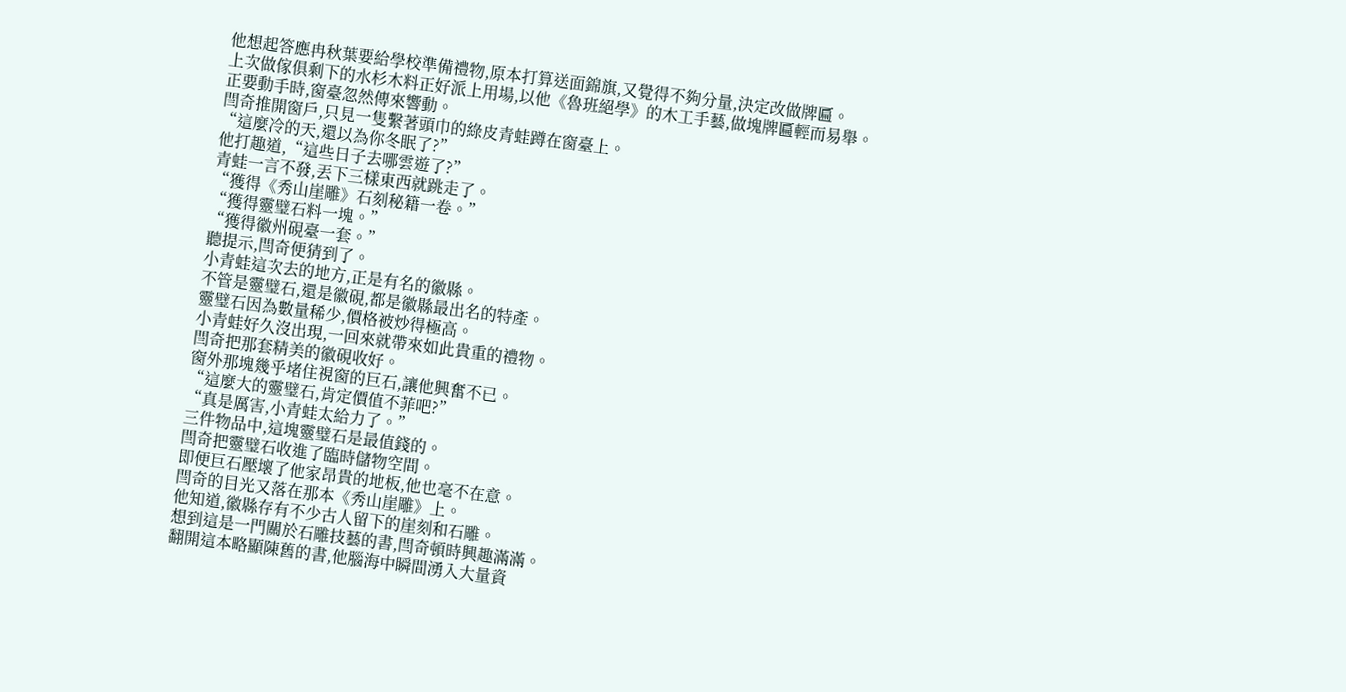他想起答應冉秋葉要給學校準備禮物,原本打算送面錦旗,又覺得不夠分量,決定改做牌匾。
上次做傢俱剩下的水杉木料正好派上用場,以他《魯班絕學》的木工手藝,做塊牌匾輕而易舉。
正要動手時,窗臺忽然傳來響動。
閆奇推開窗戶,只見一隻繫著頭巾的綠皮青蛙蹲在窗臺上。
“這麼冷的天,還以為你冬眠了?”
他打趣道,“這些日子去哪雲遊了?”
青蛙一言不發,丟下三樣東西就跳走了。
“獲得《秀山崖雕》石刻秘籍一卷。”
“獲得靈璧石料一塊。”
“獲得徽州硯臺一套。”
聽提示,閆奇便猜到了。
小青蛙這次去的地方,正是有名的徽縣。
不管是靈璧石,還是徽硯,都是徽縣最出名的特產。
靈璧石因為數量稀少,價格被炒得極高。
小青蛙好久沒出現,一回來就帶來如此貴重的禮物。
閆奇把那套精美的徽硯收好。
窗外那塊幾乎堵住視窗的巨石,讓他興奮不已。
“這麼大的靈璧石,肯定價值不菲吧?”
“真是厲害,小青蛙太給力了。”
三件物品中,這塊靈璧石是最值錢的。
閆奇把靈璧石收進了臨時儲物空間。
即便巨石壓壞了他家昂貴的地板,他也毫不在意。
閆奇的目光又落在那本《秀山崖雕》上。
他知道,徽縣存有不少古人留下的崖刻和石雕。
想到這是一門關於石雕技藝的書,閆奇頓時興趣滿滿。
翻開這本略顯陳舊的書,他腦海中瞬間湧入大量資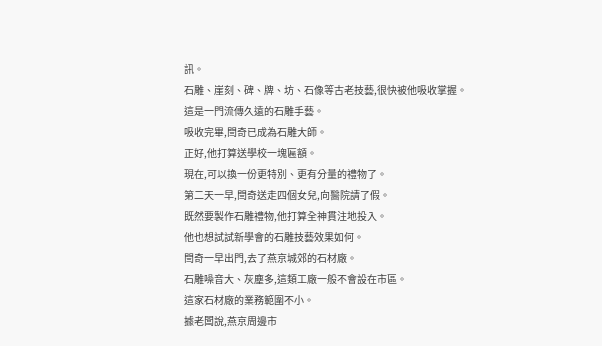訊。
石雕、崖刻、碑、牌、坊、石像等古老技藝,很快被他吸收掌握。
這是一門流傳久遠的石雕手藝。
吸收完畢,閆奇已成為石雕大師。
正好,他打算送學校一塊匾額。
現在,可以換一份更特別、更有分量的禮物了。
第二天一早,閆奇送走四個女兒,向醫院請了假。
既然要製作石雕禮物,他打算全神貫注地投入。
他也想試試新學會的石雕技藝效果如何。
閆奇一早出門,去了燕京城郊的石材廠。
石雕噪音大、灰塵多,這類工廠一般不會設在市區。
這家石材廠的業務範圍不小。
據老闆說,燕京周邊市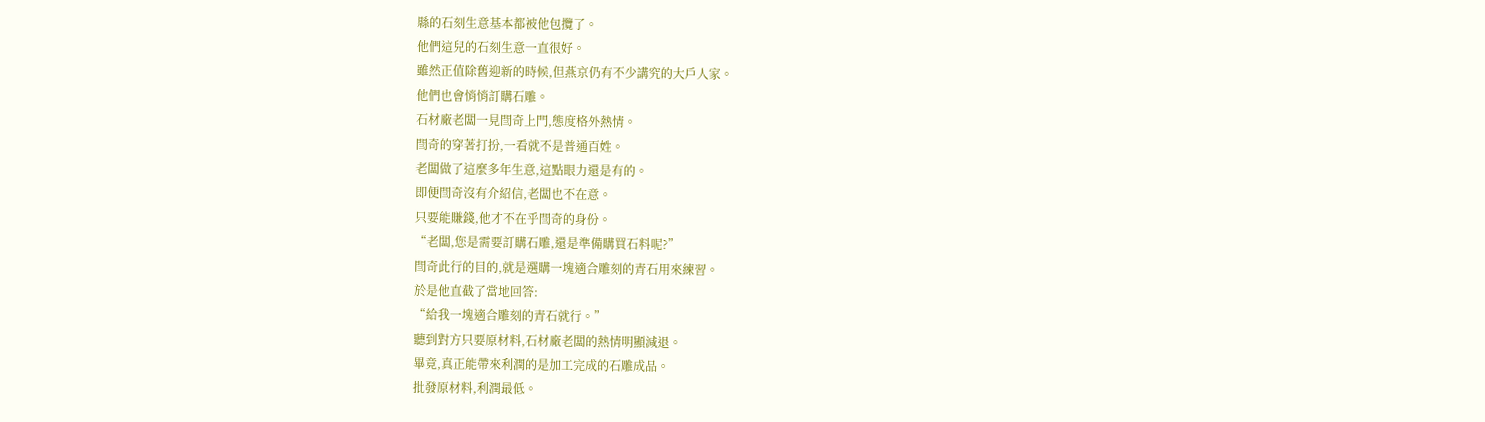縣的石刻生意基本都被他包攬了。
他們這兒的石刻生意一直很好。
雖然正值除舊迎新的時候,但燕京仍有不少講究的大戶人家。
他們也會悄悄訂購石雕。
石材廠老闆一見閆奇上門,態度格外熱情。
閆奇的穿著打扮,一看就不是普通百姓。
老闆做了這麼多年生意,這點眼力還是有的。
即便閆奇沒有介紹信,老闆也不在意。
只要能賺錢,他才不在乎閆奇的身份。
“老闆,您是需要訂購石雕,還是準備購買石料呢?”
閆奇此行的目的,就是選購一塊適合雕刻的青石用來練習。
於是他直截了當地回答:
“給我一塊適合雕刻的青石就行。”
聽到對方只要原材料,石材廠老闆的熱情明顯減退。
畢竟,真正能帶來利潤的是加工完成的石雕成品。
批發原材料,利潤最低。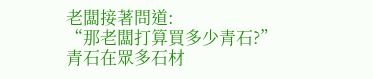老闆接著問道:
“那老闆打算買多少青石?”
青石在眾多石材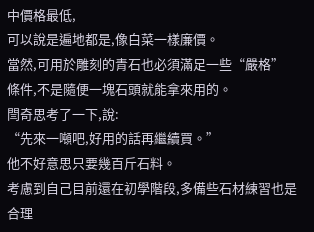中價格最低,
可以說是遍地都是,像白菜一樣廉價。
當然,可用於雕刻的青石也必須滿足一些“嚴格”
條件,不是隨便一塊石頭就能拿來用的。
閆奇思考了一下,說:
“先來一噸吧,好用的話再繼續買。”
他不好意思只要幾百斤石料。
考慮到自己目前還在初學階段,多備些石材練習也是合理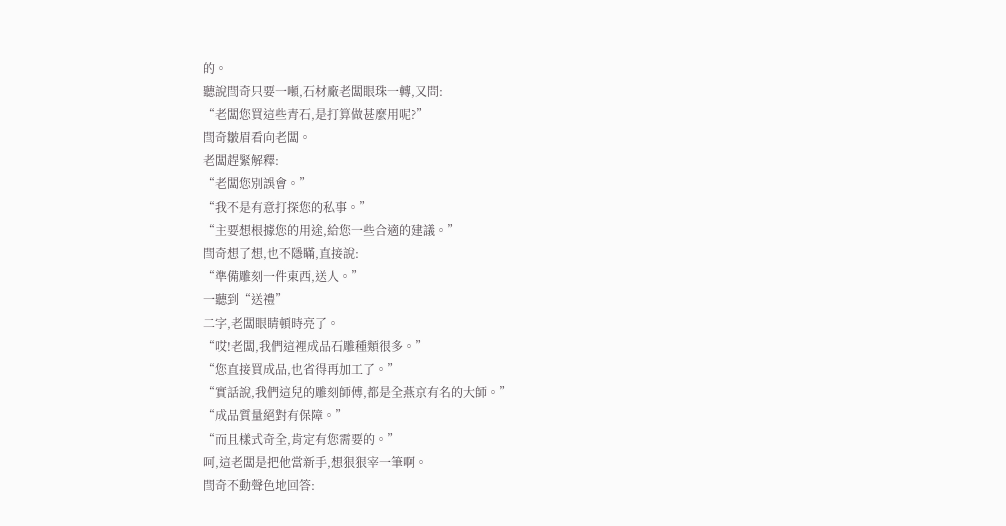的。
聽說閆奇只要一噸,石材廠老闆眼珠一轉,又問:
“老闆您買這些青石,是打算做甚麼用呢?”
閆奇皺眉看向老闆。
老闆趕緊解釋:
“老闆您別誤會。”
“我不是有意打探您的私事。”
“主要想根據您的用途,給您一些合適的建議。”
閆奇想了想,也不隱瞞,直接說:
“準備雕刻一件東西,送人。”
一聽到“送禮”
二字,老闆眼睛頓時亮了。
“哎!老闆,我們這裡成品石雕種類很多。”
“您直接買成品,也省得再加工了。”
“實話說,我們這兒的雕刻師傅,都是全燕京有名的大師。”
“成品質量絕對有保障。”
“而且樣式奇全,肯定有您需要的。”
呵,這老闆是把他當新手,想狠狠宰一筆啊。
閆奇不動聲色地回答: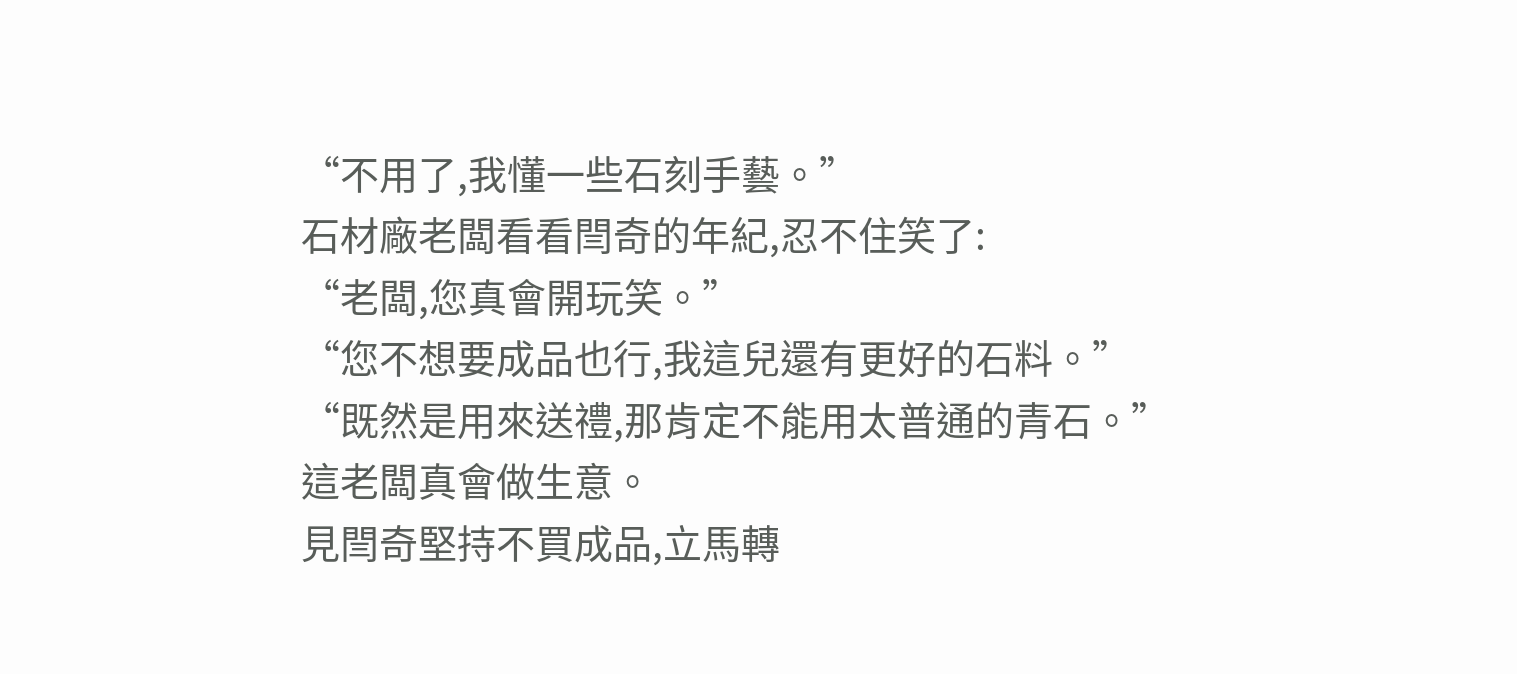“不用了,我懂一些石刻手藝。”
石材廠老闆看看閆奇的年紀,忍不住笑了:
“老闆,您真會開玩笑。”
“您不想要成品也行,我這兒還有更好的石料。”
“既然是用來送禮,那肯定不能用太普通的青石。”
這老闆真會做生意。
見閆奇堅持不買成品,立馬轉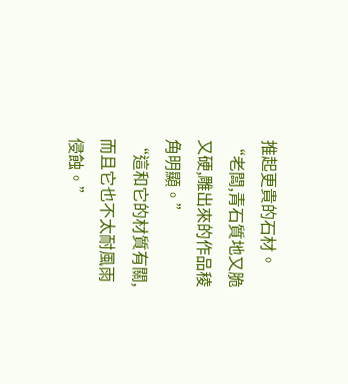推起更貴的石材。
“老闆,青石質地又脆又硬,雕出來的作品稜角明顯。”
“這和它的材質有關,而且它也不太耐風雨侵蝕。”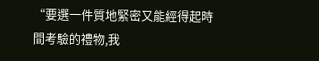“要選一件質地緊密又能經得起時間考驗的禮物,我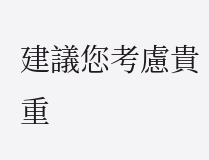建議您考慮貴重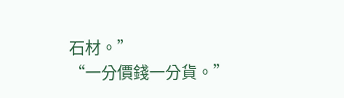石材。”
“一分價錢一分貨。”